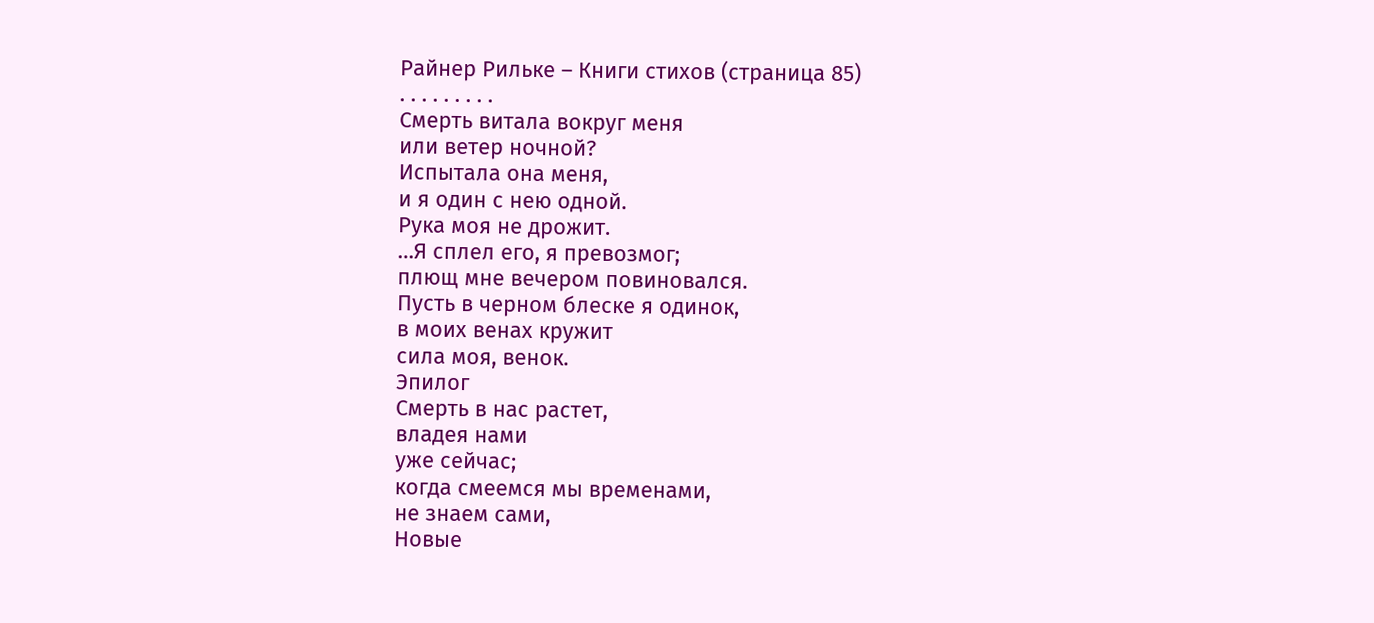Райнер Рильке – Книги стихов (страница 85)
. . . . . . . . .
Смерть витала вокруг меня
или ветер ночной?
Испытала она меня,
и я один с нею одной.
Рука моя не дрожит.
…Я сплел его, я превозмог;
плющ мне вечером повиновался.
Пусть в черном блеске я одинок,
в моих венах кружит
сила моя, венок.
Эпилог
Смерть в нас растет,
владея нами
уже сейчас;
когда смеемся мы временами,
не знаем сами,
Новые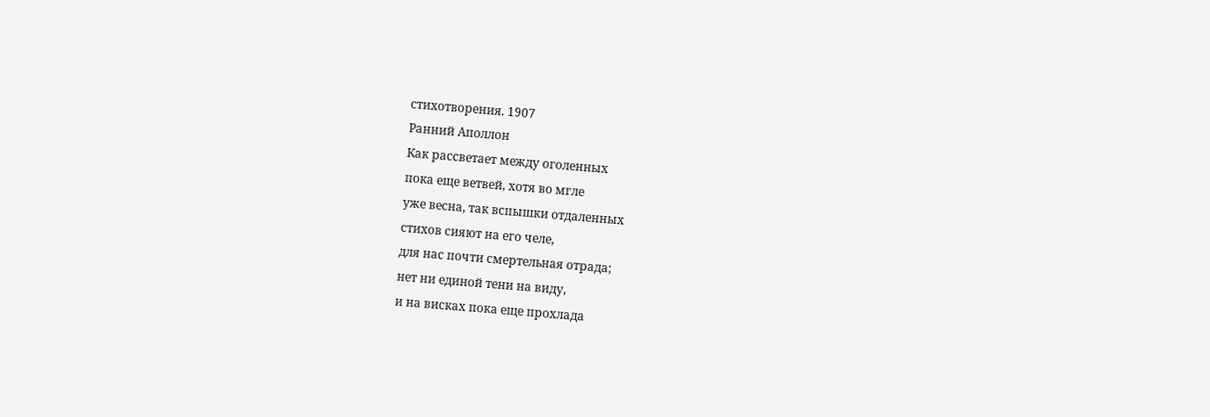стихотворения. 1907
Ранний Аполлон
Как рассветает между оголенных
пока еще ветвей, хотя во мгле
уже весна, так вспышки отдаленных
стихов сияют на его челе,
для нас почти смертельная отрада;
нет ни единой тени на виду,
и на висках пока еще прохлада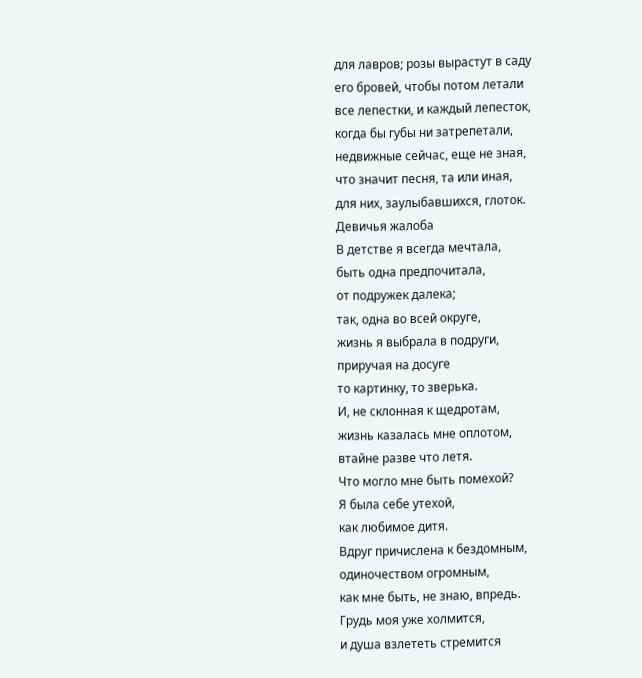для лавров; розы вырастут в саду
его бровей, чтобы потом летали
все лепестки, и каждый лепесток,
когда бы губы ни затрепетали,
недвижные сейчас, еще не зная,
что значит песня, та или иная,
для них, заулыбавшихся, глоток.
Девичья жалоба
В детстве я всегда мечтала,
быть одна предпочитала,
от подружек далека;
так, одна во всей округе,
жизнь я выбрала в подруги,
приручая на досуге
то картинку, то зверька.
И, не склонная к щедротам,
жизнь казалась мне оплотом,
втайне разве что летя.
Что могло мне быть помехой?
Я была себе утехой,
как любимое дитя.
Вдруг причислена к бездомным,
одиночеством огромным,
как мне быть, не знаю, впредь.
Грудь моя уже холмится,
и душа взлететь стремится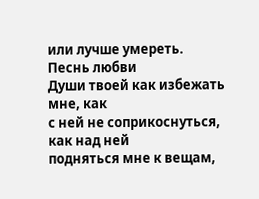или лучше умереть.
Песнь любви
Души твоей как избежать мне, как
с ней не соприкоснуться, как над ней
подняться мне к вещам,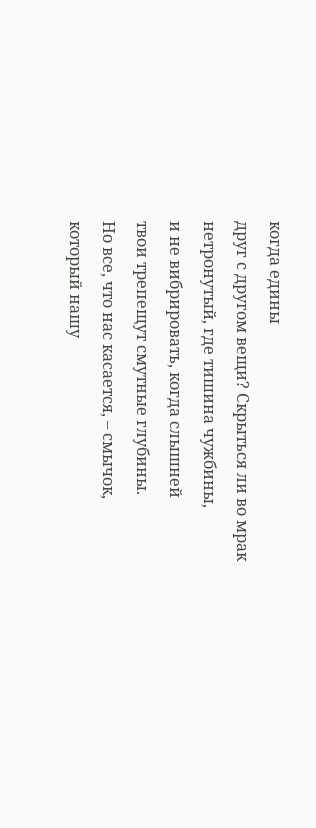когда едины
друг с другом вещи? Скрыться ли во мрак
нетронутый, где тишина чужбины,
и не вибрировать, когда слышней
твои трепещут смутные глубины.
Но все, что нас касается, – смычок,
который нашу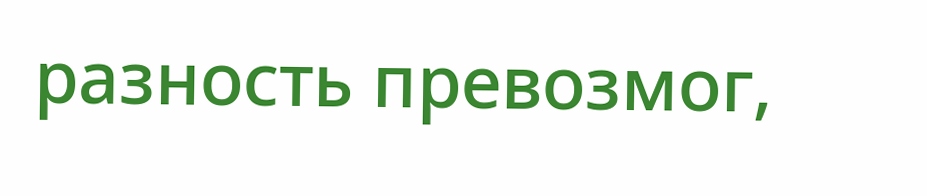разность превозмог,